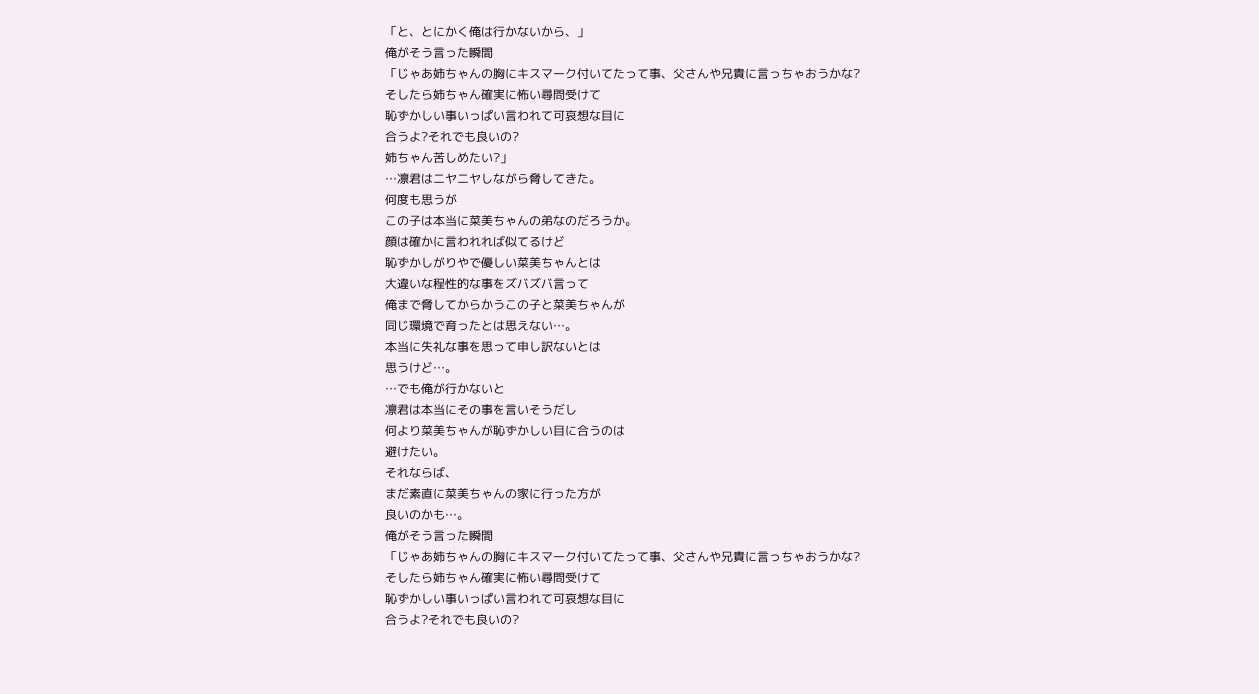「と、とにかく俺は行かないから、」
俺がそう言った瞬間
「じゃあ姉ちゃんの胸にキスマーク付いてたって事、父さんや兄貴に言っちゃおうかな?
そしたら姉ちゃん確実に怖い尋問受けて
恥ずかしい事いっぱい言われて可哀想な目に
合うよ?それでも良いの?
姉ちゃん苦しめたい?」
…凛君はニヤニヤしながら脅してきた。
何度も思うが
この子は本当に菜美ちゃんの弟なのだろうか。
顔は確かに言われれば似てるけど
恥ずかしがりやで優しい菜美ちゃんとは
大違いな程性的な事をズバズバ言って
俺まで脅してからかうこの子と菜美ちゃんが
同じ環境で育ったとは思えない…。
本当に失礼な事を思って申し訳ないとは
思うけど…。
…でも俺が行かないと
凛君は本当にその事を言いそうだし
何より菜美ちゃんが恥ずかしい目に合うのは
避けたい。
それならば、
まだ素直に菜美ちゃんの家に行った方が
良いのかも…。
俺がそう言った瞬間
「じゃあ姉ちゃんの胸にキスマーク付いてたって事、父さんや兄貴に言っちゃおうかな?
そしたら姉ちゃん確実に怖い尋問受けて
恥ずかしい事いっぱい言われて可哀想な目に
合うよ?それでも良いの?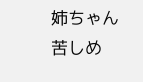姉ちゃん苦しめ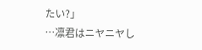たい?」
…凛君はニヤニヤし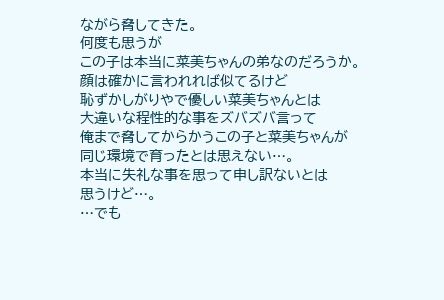ながら脅してきた。
何度も思うが
この子は本当に菜美ちゃんの弟なのだろうか。
顔は確かに言われれば似てるけど
恥ずかしがりやで優しい菜美ちゃんとは
大違いな程性的な事をズバズバ言って
俺まで脅してからかうこの子と菜美ちゃんが
同じ環境で育ったとは思えない…。
本当に失礼な事を思って申し訳ないとは
思うけど…。
…でも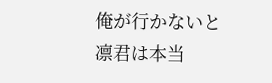俺が行かないと
凛君は本当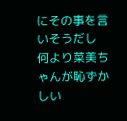にその事を言いそうだし
何より菜美ちゃんが恥ずかしい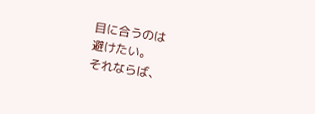目に合うのは
避けたい。
それならば、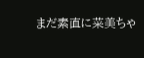まだ素直に菜美ちゃ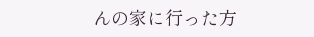んの家に行った方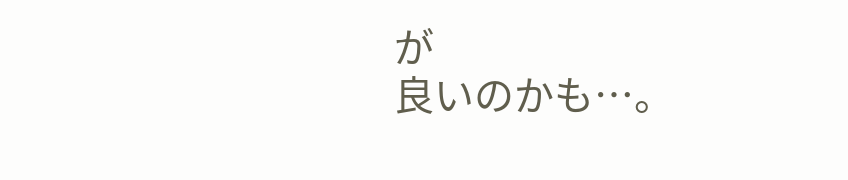が
良いのかも…。